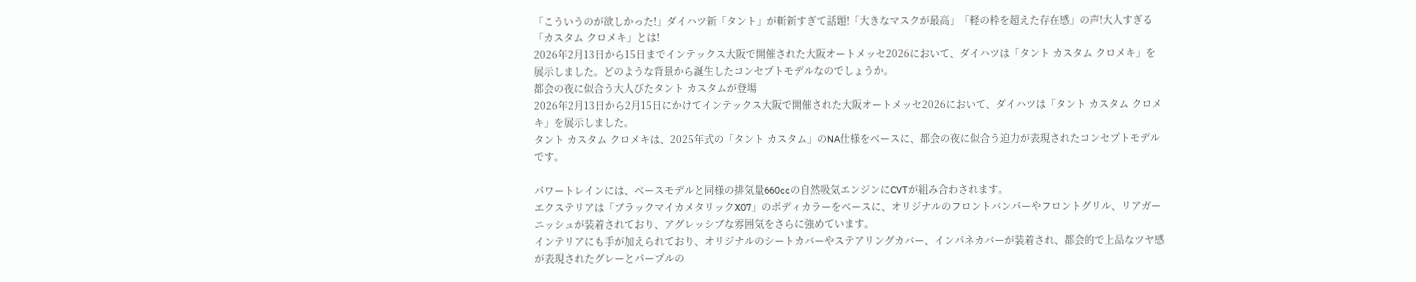「こういうのが欲しかった!」ダイハツ新「タント」が斬新すぎて話題!「大きなマスクが最高」「軽の枠を超えた存在感」の声!大人すぎる「カスタム クロメキ」とは!
2026年2月13日から15日までインテックス大阪で開催された大阪オートメッセ2026において、ダイハツは「タント カスタム クロメキ」を展示しました。どのような背景から誕生したコンセプトモデルなのでしょうか。
都会の夜に似合う大人びたタント カスタムが登場
2026年2月13日から2月15日にかけてインテックス大阪で開催された大阪オートメッセ2026において、ダイハツは「タント カスタム クロメキ」を展示しました。
タント カスタム クロメキは、2025年式の「タント カスタム」のNA仕様をベースに、都会の夜に似合う迫力が表現されたコンセプトモデルです。

パワートレインには、ベースモデルと同様の排気量660ccの自然吸気エンジンにCVTが組み合わされます。
エクステリアは「ブラックマイカメタリックX07」のボディカラーをベースに、オリジナルのフロントバンパーやフロントグリル、リアガーニッシュが装着されており、アグレッシブな雰囲気をさらに強めています。
インテリアにも手が加えられており、オリジナルのシートカバーやステアリングカバー、インパネカバーが装着され、都会的で上品なツヤ感が表現されたグレーとパープルの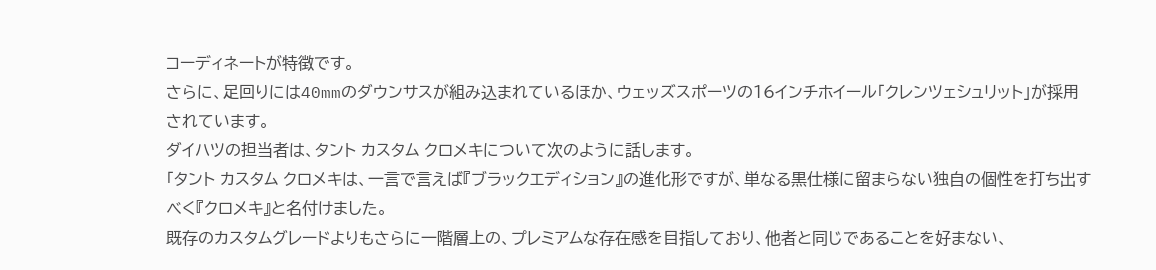コーディネートが特徴です。
さらに、足回りには40mmのダウンサスが組み込まれているほか、ウェッズスポーツの16インチホイール「クレンツェシュリット」が採用されています。
ダイハツの担当者は、タント カスタム クロメキについて次のように話します。
「タント カスタム クロメキは、一言で言えば『ブラックエディション』の進化形ですが、単なる黒仕様に留まらない独自の個性を打ち出すべく『クロメキ』と名付けました。
既存のカスタムグレードよりもさらに一階層上の、プレミアムな存在感を目指しており、他者と同じであることを好まない、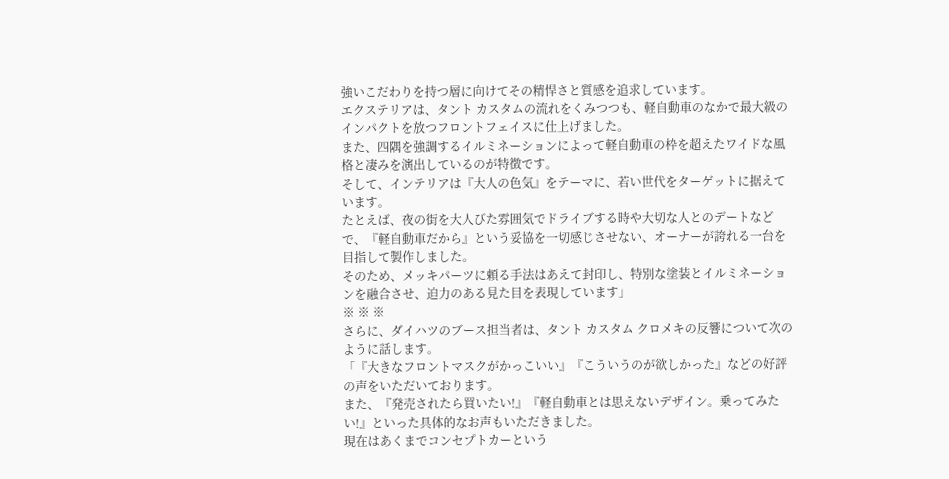強いこだわりを持つ層に向けてその精悍さと質感を追求しています。
エクステリアは、タント カスタムの流れをくみつつも、軽自動車のなかで最大級のインパクトを放つフロントフェイスに仕上げました。
また、四隅を強調するイルミネーションによって軽自動車の枠を超えたワイドな風格と凄みを演出しているのが特徴です。
そして、インテリアは『大人の色気』をテーマに、若い世代をターゲットに据えています。
たとえば、夜の街を大人びた雰囲気でドライブする時や大切な人とのデートなどで、『軽自動車だから』という妥協を一切感じさせない、オーナーが誇れる一台を目指して製作しました。
そのため、メッキパーツに頼る手法はあえて封印し、特別な塗装とイルミネーションを融合させ、迫力のある見た目を表現しています」
※ ※ ※
さらに、ダイハツのブース担当者は、タント カスタム クロメキの反響について次のように話します。
「『大きなフロントマスクがかっこいい』『こういうのが欲しかった』などの好評の声をいただいております。
また、『発売されたら買いたい!』『軽自動車とは思えないデザイン。乗ってみたい!』といった具体的なお声もいただきました。
現在はあくまでコンセプトカーという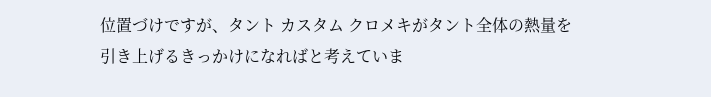位置づけですが、タント カスタム クロメキがタント全体の熱量を引き上げるきっかけになればと考えていま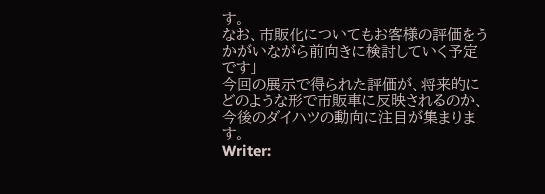す。
なお、市販化についてもお客様の評価をうかがいながら前向きに検討していく予定です」
今回の展示で得られた評価が、将来的にどのような形で市販車に反映されるのか、今後のダイハツの動向に注目が集まります。
Writer: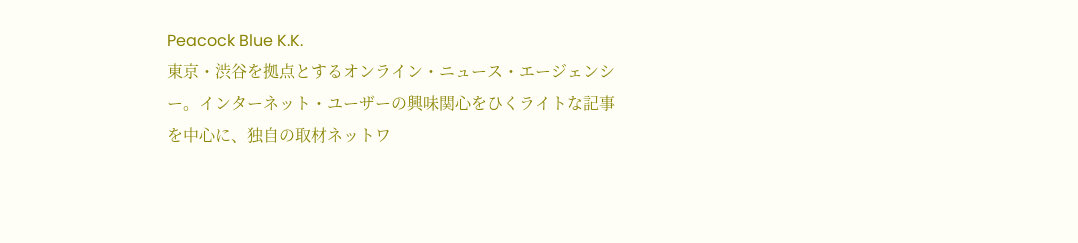Peacock Blue K.K.
東京・渋谷を拠点とするオンライン・ニュース・エージェンシー。インターネット・ユーザーの興味関心をひくライトな記事を中心に、独自の取材ネットワ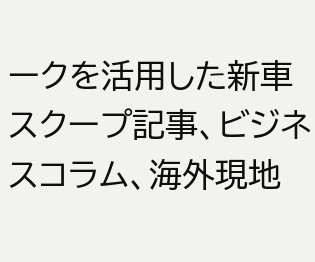ークを活用した新車スクープ記事、ビジネスコラム、海外現地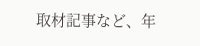取材記事など、年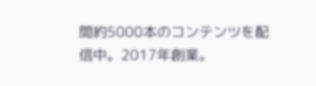間約5000本のコンテンツを配信中。2017年創業。